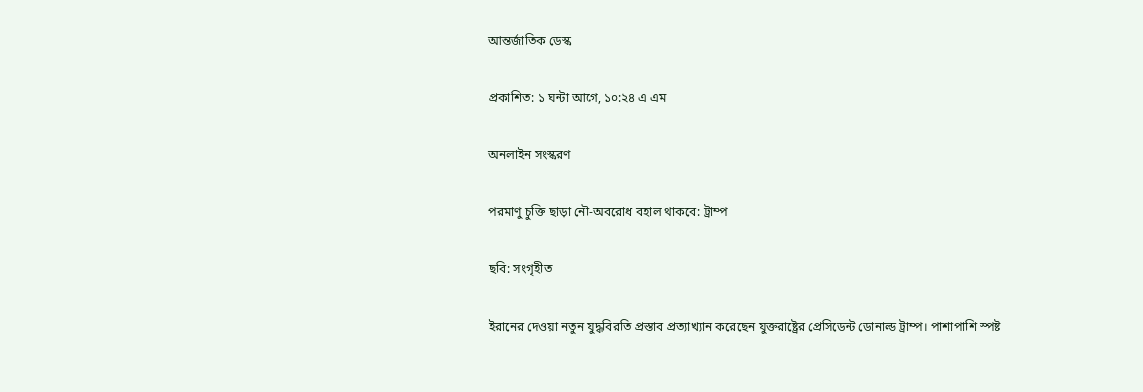আন্তর্জাতিক ডেস্ক

প্রকাশিত: ১ ঘন্টা আগে, ১০:২৪ এ এম

অনলাইন সংস্করণ

পরমাণু চুক্তি ছাড়া নৌ-অবরোধ বহাল থাকবে: ট্রাম্প

ছবি: সংগৃহীত

ইরানের দেওয়া নতুন যুদ্ধবিরতি প্রস্তাব প্রত্যাখ্যান করেছেন যুক্তরাষ্ট্রের প্রেসিডেন্ট ডোনাল্ড ট্রাম্প। পাশাপাশি স্পষ্ট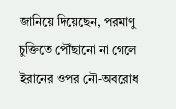জানিয়ে দিয়েছেন, পরমাণু চুক্তিতে পৌঁছানো না গেলে ইরানের ওপর নৌ-অবরোধ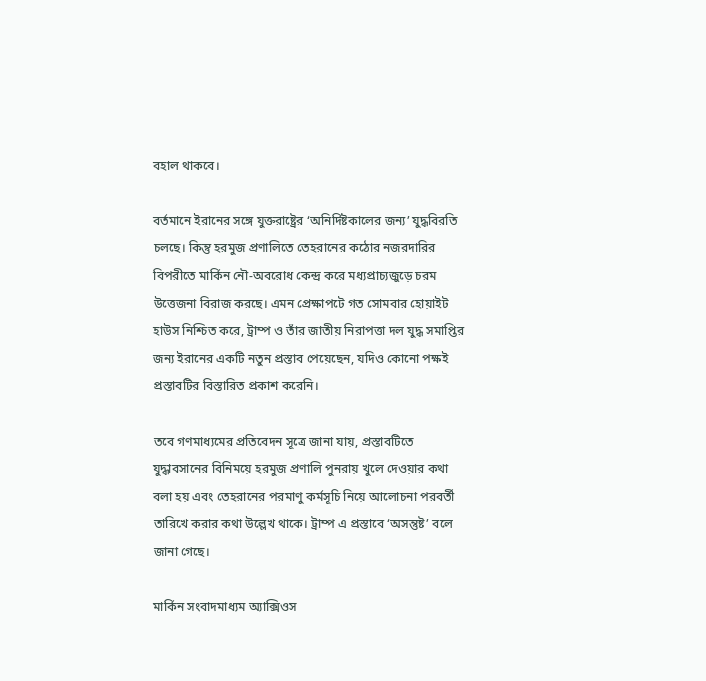বহাল থাকবে।

বর্তমানে ইরানের সঙ্গে যুক্তরাষ্ট্রের ‘অনির্দিষ্টকালের জন্য’ যুদ্ধবিরতি চলছে। কিন্তু হরমুজ প্রণালিতে তেহরানের কঠোর নজরদারির বিপরীতে মার্কিন নৌ-অবরোধ কেন্দ্র করে মধ্যপ্রাচ্যজুড়ে চরম উত্তেজনা বিরাজ করছে। এমন প্রেক্ষাপটে গত সোমবার হোয়াইট হাউস নিশ্চিত করে, ট্রাম্প ও তাঁর জাতীয় নিরাপত্তা দল যুদ্ধ সমাপ্তির জন্য ইরানের একটি নতুন প্রস্তাব পেয়েছেন, যদিও কোনো পক্ষই প্রস্তাবটির বিস্তারিত প্রকাশ করেনি।

তবে গণমাধ্যমের প্রতিবেদন সূত্রে জানা যায়, প্রস্তাবটিতে যুদ্ধাবসানের বিনিময়ে হরমুজ প্রণালি পুনরায় খুলে দেওয়ার কথা বলা হয় এবং তেহরানের পরমাণু কর্মসূচি নিয়ে আলোচনা পরবর্তী তারিখে করার কথা উল্লেখ থাকে। ট্রাম্প এ প্রস্তাবে ‘অসন্তুষ্ট’ বলে জানা গেছে।

মার্কিন সংবাদমাধ্যম অ্যাক্সিওস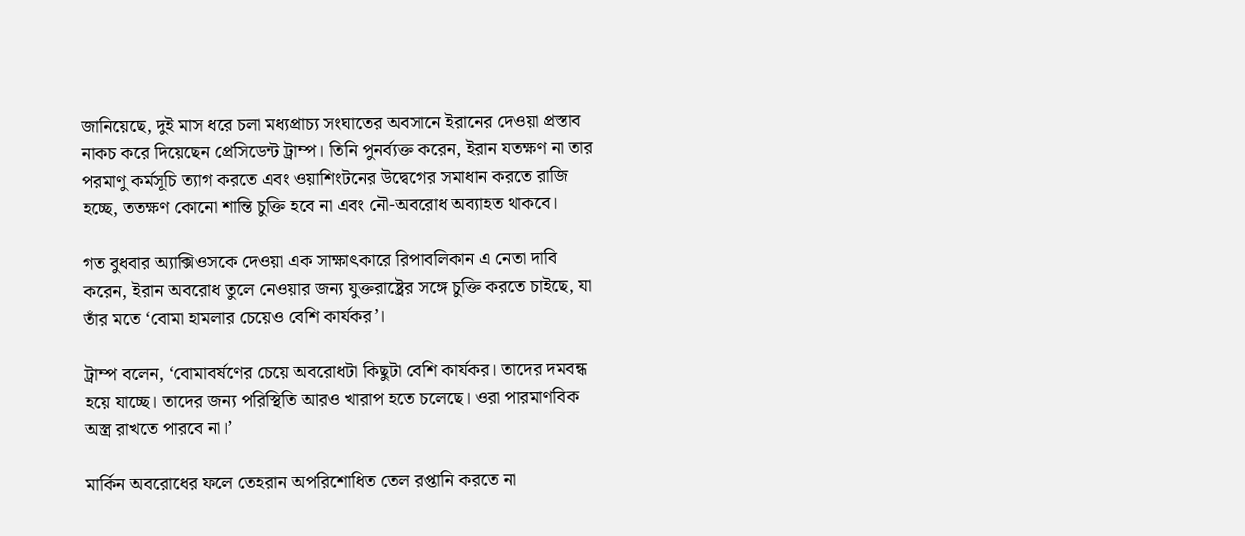জানিয়েছে, দুই মাস ধরে চলা মধ্যপ্রাচ্য সংঘাতের অবসানে ইরানের দেওয়া প্রস্তাব নাকচ করে দিয়েছেন প্রেসিডেন্ট ট্রাম্প। তিনি পুনর্ব্যক্ত করেন, ইরান যতক্ষণ না তার পরমাণু কর্মসূচি ত্যাগ করতে এবং ওয়াশিংটনের উদ্বেগের সমাধান করতে রাজি হচ্ছে, ততক্ষণ কোনো শান্তি চুক্তি হবে না এবং নৌ-অবরোধ অব্যাহত থাকবে।

গত বুধবার অ্যাক্সিওসকে দেওয়া এক সাক্ষাৎকারে রিপাবলিকান এ নেতা দাবি করেন, ইরান অবরোধ তুলে নেওয়ার জন্য যুক্তরাষ্ট্রের সঙ্গে চুক্তি করতে চাইছে, যা তাঁর মতে ‘বোমা হামলার চেয়েও বেশি কার্যকর’।

ট্রাম্প বলেন, ‘বোমাবর্ষণের চেয়ে অবরোধটা কিছুটা বেশি কার্যকর। তাদের দমবন্ধ হয়ে যাচ্ছে। তাদের জন্য পরিস্থিতি আরও খারাপ হতে চলেছে। ওরা পারমাণবিক অস্ত্র রাখতে পারবে না।’

মার্কিন অবরোধের ফলে তেহরান অপরিশোধিত তেল রপ্তানি করতে না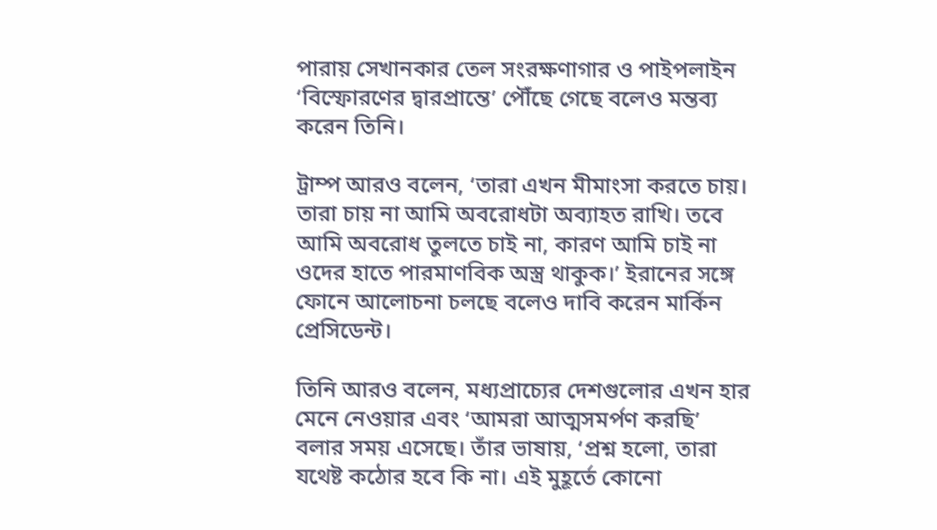পারায় সেখানকার তেল সংরক্ষণাগার ও পাইপলাইন ‘বিস্ফোরণের দ্বারপ্রান্তে’ পৌঁছে গেছে বলেও মন্তব্য করেন তিনি।

ট্রাম্প আরও বলেন, ‘তারা এখন মীমাংসা করতে চায়। তারা চায় না আমি অবরোধটা অব্যাহত রাখি। তবে আমি অবরোধ তুলতে চাই না, কারণ আমি চাই না ওদের হাতে পারমাণবিক অস্ত্র থাকুক।’ ইরানের সঙ্গে ফোনে আলোচনা চলছে বলেও দাবি করেন মার্কিন প্রেসিডেন্ট।

তিনি আরও বলেন, মধ্যপ্রাচ্যের দেশগুলোর এখন হার মেনে নেওয়ার এবং ‘আমরা আত্মসমর্পণ করছি’ বলার সময় এসেছে। তাঁর ভাষায়, ‘প্রশ্ন হলো, তারা যথেষ্ট কঠোর হবে কি না। এই মুহূর্তে কোনো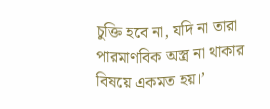চুক্তি হবে না, যদি না তারা পারমাণবিক অস্ত্র না থাকার বিষয়ে একমত হয়।’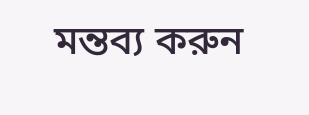মন্তব্য করুন